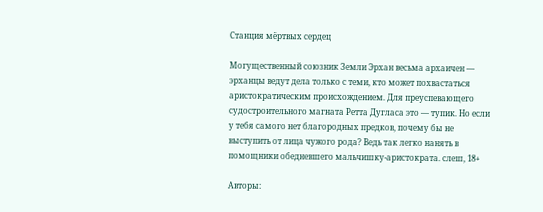Станция мёртвых сердец

Могущественный союзник Земли Эрхан весьма архаичен — эрханцы ведут дела только с теми, кто может похвастаться аристократическим происхождением. Для преуспевающего судостроительного магната Ретта Дугласа это — тупик. Но если у тебя самого нет благородных предков, почему бы не выступить от лица чужого рода? Ведь так легко нанять в помощники обедневшего мальчишку-аристократа. слеш, 18+

Авторы: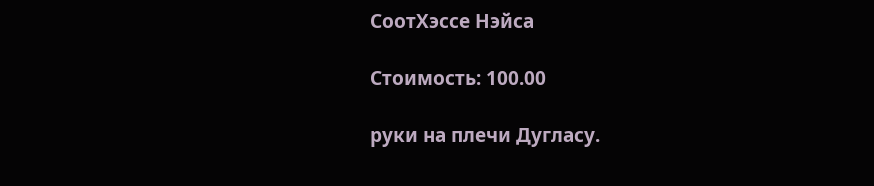СоотХэссе Нэйса

Стоимость: 100.00

руки на плечи Дугласу.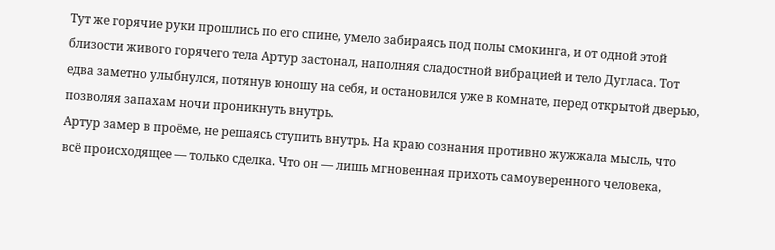Тут же горячие руки прошлись по его спине, умело забираясь под полы смокинга, и от одной этой близости живого горячего тела Артур застонал, наполняя сладостной вибрацией и тело Дугласа. Тот едва заметно улыбнулся, потянув юношу на себя, и остановился уже в комнате, перед открытой дверью, позволяя запахам ночи проникнуть внутрь.
Артур замер в проёме, не решаясь ступить внутрь. На краю сознания противно жужжала мысль, что всё происходящее — только сделка. Что он — лишь мгновенная прихоть самоуверенного человека,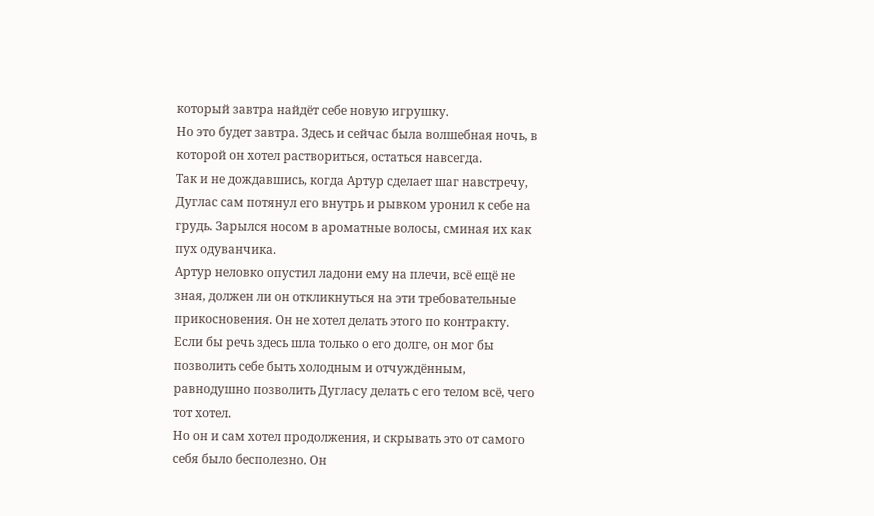который завтра найдёт себе новую игрушку.
Но это будет завтра. Здесь и сейчас была волшебная ночь, в которой он хотел раствориться, остаться навсегда.
Так и не дождавшись, когда Артур сделает шаг навстречу, Дуглас сам потянул его внутрь и рывком уронил к себе на грудь. Зарылся носом в ароматные волосы, сминая их как пух одуванчика.
Артур неловко опустил ладони ему на плечи, всё ещё не зная, должен ли он откликнуться на эти требовательные прикосновения. Он не хотел делать этого по контракту. Если бы речь здесь шла только о его долге, он мог бы позволить себе быть холодным и отчуждённым, равнодушно позволить Дугласу делать с его телом всё, чего тот хотел.
Но он и сам хотел продолжения, и скрывать это от самого себя было бесполезно. Он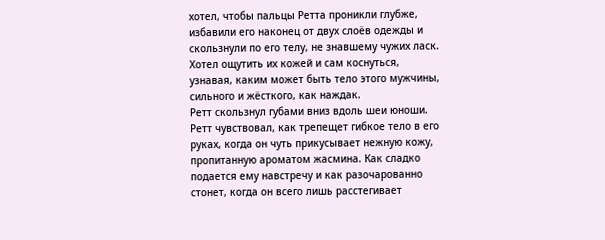хотел, чтобы пальцы Ретта проникли глубже, избавили его наконец от двух слоёв одежды и скользнули по его телу, не знавшему чужих ласк. Хотел ощутить их кожей и сам коснуться, узнавая, каким может быть тело этого мужчины, сильного и жёсткого, как наждак.
Ретт скользнул губами вниз вдоль шеи юноши. Ретт чувствовал, как трепещет гибкое тело в его руках, когда он чуть прикусывает нежную кожу, пропитанную ароматом жасмина. Как сладко подается ему навстречу и как разочарованно стонет, когда он всего лишь расстегивает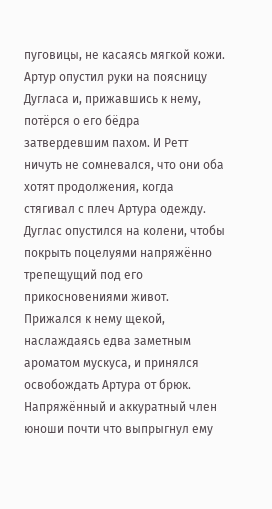пуговицы, не касаясь мягкой кожи.
Артур опустил руки на поясницу Дугласа и, прижавшись к нему, потёрся о его бёдра затвердевшим пахом. И Ретт ничуть не сомневался, что они оба хотят продолжения, когда стягивал с плеч Артура одежду. Дуглас опустился на колени, чтобы покрыть поцелуями напряжённо трепещущий под его прикосновениями живот. Прижался к нему щекой, наслаждаясь едва заметным ароматом мускуса, и принялся освобождать Артура от брюк. Напряжённый и аккуратный член юноши почти что выпрыгнул ему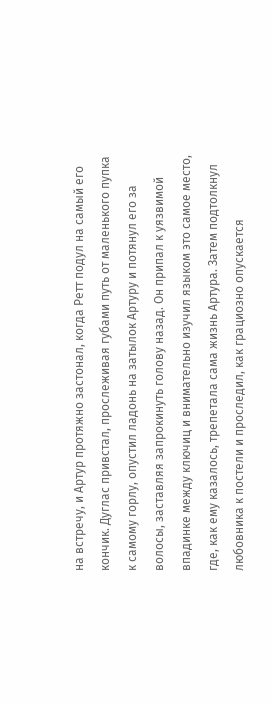на встречу, и Артур протяжно застонал, когда Ретт подул на самый его кончик. Дуглас привстал, прослеживая губами путь от маленького пупка к самому горлу, опустил ладонь на затылок Артуру и потянул его за волосы, заставляя запрокинуть голову назад. Он припал к уязвимой впадинке между ключиц и внимательно изучил языком это самое место, где, как ему казалось, трепетала сама жизнь Артура. Затем подтолкнул любовника к постели и проследил, как грациозно опускается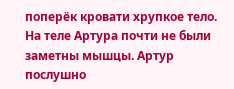поперёк кровати хрупкое тело. На теле Артура почти не были заметны мышцы. Артур послушно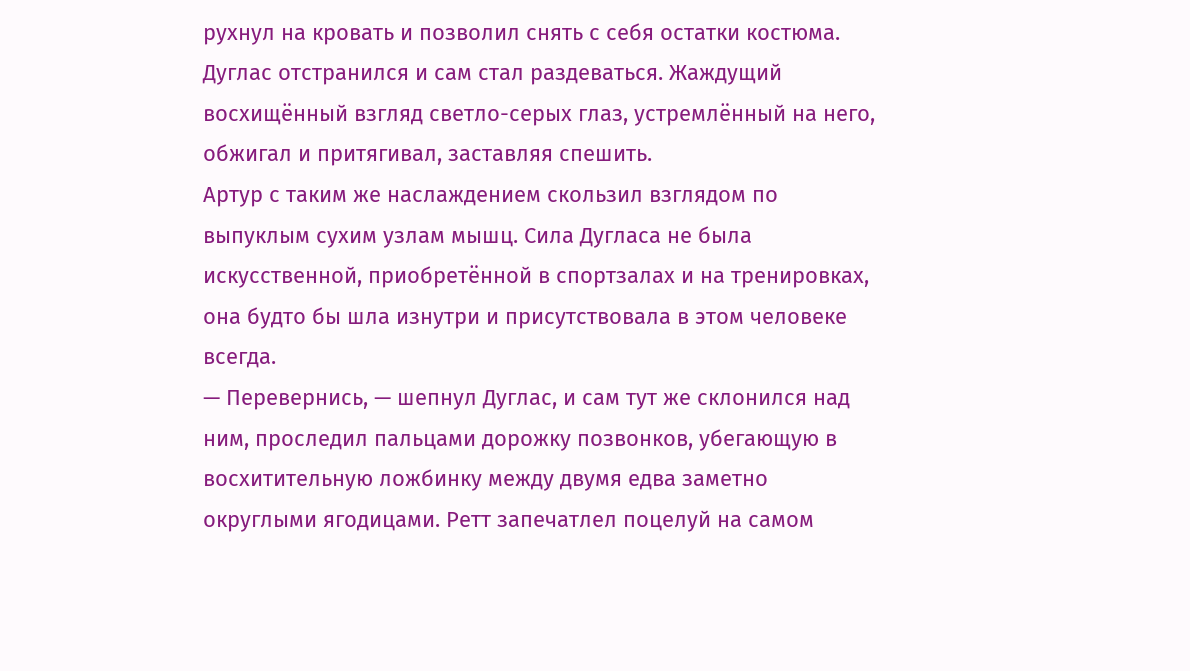рухнул на кровать и позволил снять с себя остатки костюма. Дуглас отстранился и сам стал раздеваться. Жаждущий восхищённый взгляд светло-серых глаз, устремлённый на него, обжигал и притягивал, заставляя спешить.
Артур с таким же наслаждением скользил взглядом по выпуклым сухим узлам мышц. Сила Дугласа не была искусственной, приобретённой в спортзалах и на тренировках, она будто бы шла изнутри и присутствовала в этом человеке всегда.
— Перевернись, — шепнул Дуглас, и сам тут же склонился над ним, проследил пальцами дорожку позвонков, убегающую в восхитительную ложбинку между двумя едва заметно округлыми ягодицами. Ретт запечатлел поцелуй на самом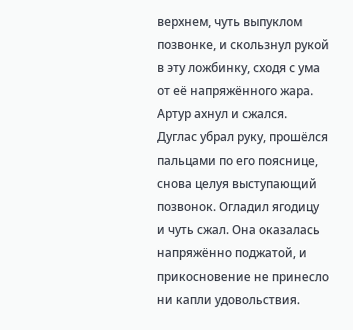верхнем, чуть выпуклом позвонке, и скользнул рукой в эту ложбинку, сходя с ума от её напряжённого жара.
Артур ахнул и сжался.
Дуглас убрал руку, прошёлся пальцами по его пояснице, снова целуя выступающий позвонок. Огладил ягодицу и чуть сжал. Она оказалась напряжённо поджатой, и прикосновение не принесло ни капли удовольствия.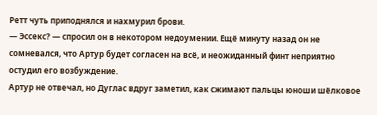Ретт чуть приподнялся и нахмурил брови.
— Эссекс? — спросил он в некотором недоумении. Ещё минуту назад он не сомневался, что Артур будет согласен на всё, и неожиданный финт неприятно остудил его возбуждение.
Артур не отвечал, но Дуглас вдруг заметил, как сжимают пальцы юноши шёлковое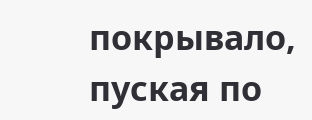покрывало, пуская по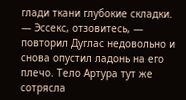глади ткани глубокие складки.
— Эссекс, отзовитесь, — повторил Дуглас недовольно и снова опустил ладонь на его плечо. Тело Артура тут же сотрясла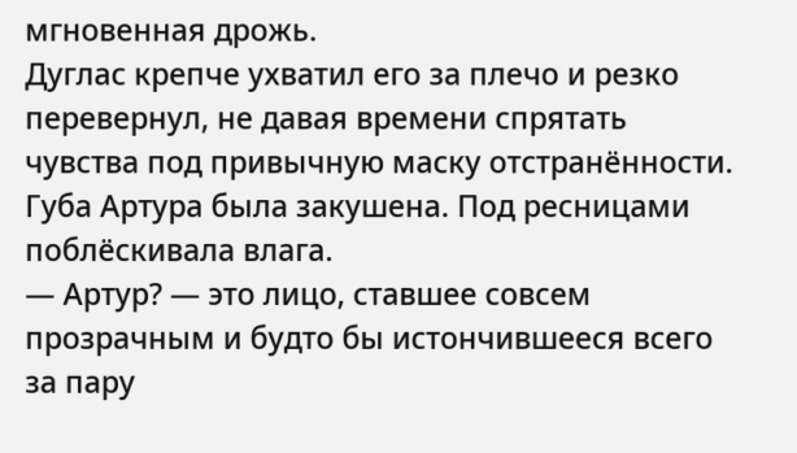мгновенная дрожь.
Дуглас крепче ухватил его за плечо и резко перевернул, не давая времени спрятать чувства под привычную маску отстранённости.
Губа Артура была закушена. Под ресницами поблёскивала влага.
— Артур? — это лицо, ставшее совсем прозрачным и будто бы истончившееся всего за пару